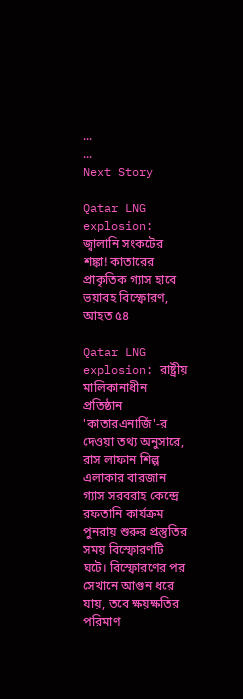...
...
Next Story

Qatar LNG explosion: জ্বালানি সংকটের শঙ্কা! কাতারের প্রাকৃতিক গ্যাস হাবে ভয়াবহ বিস্ফোরণ, আহত ৫৪

Qatar LNG explosion: রাষ্ট্রীয় মালিকানাধীন প্রতিষ্ঠান 'কাতারএনার্জি'-র দেওয়া তথ্য অনুসারে, রাস লাফান শিল্প এলাকার বারজান গ্যাস সরবরাহ কেন্দ্রে রফতানি কার্যক্রম পুনরায় শুরুর প্রস্তুতির সময় বিস্ফোরণটি ঘটে। বিস্ফোরণের পর সেখানে আগুন ধরে যায়, তবে ক্ষয়ক্ষতির পরিমাণ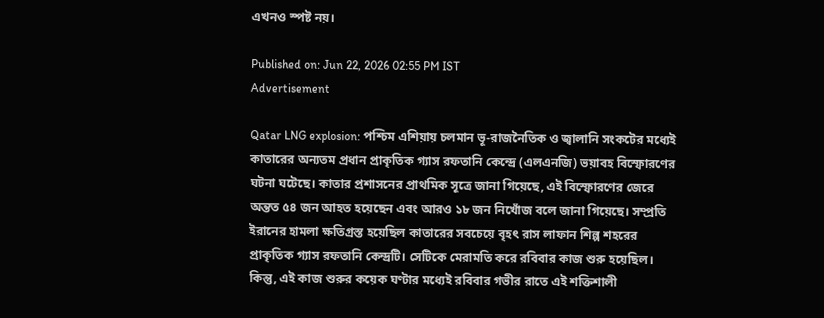এখনও স্পষ্ট নয়।

Published on: Jun 22, 2026 02:55 PM IST
Advertisement

Qatar LNG explosion: পশ্চিম এশিয়ায় চলমান ভূ-রাজনৈতিক ও জ্বালানি সংকটের মধ্যেই কাতারের অন্যতম প্রধান প্রাকৃতিক গ্যাস রফতানি কেন্দ্রে (এলএনজি) ভয়াবহ বিস্ফোরণের ঘটনা ঘটেছে। কাতার প্রশাসনের প্রাথমিক সূত্রে জানা গিয়েছে, এই বিস্ফোরণের জেরে অন্তত ৫৪ জন আহত হয়েছেন এবং আরও ১৮ জন নিখোঁজ বলে জানা গিয়েছে। সম্প্রতি ইরানের হামলা ক্ষতিগ্রস্ত হয়েছিল কাতারের সবচেয়ে বৃহৎ রাস লাফান শিল্প শহরের প্রাকৃতিক গ্যাস রফতানি কেন্দ্রটি। সেটিকে মেরামতি করে রবিবার কাজ শুরু হয়েছিল। কিন্তু, এই কাজ শুরুর কয়েক ঘণ্টার মধ্যেই রবিবার গভীর রাতে এই শক্তিশালী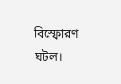বিস্ফোরণ ঘটল।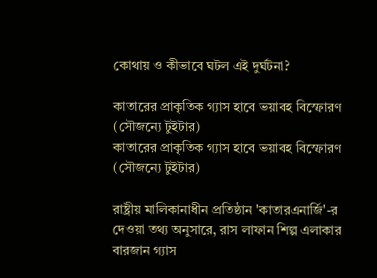কোথায় ও কীভাবে ঘটল এই দুর্ঘটনা?

কাতারের প্রাকৃতিক গ্যাস হাবে ভয়াবহ বিস্ফোরণ (সৌজন্যে টুইটার)
কাতারের প্রাকৃতিক গ্যাস হাবে ভয়াবহ বিস্ফোরণ (সৌজন্যে টুইটার)

রাষ্ট্রীয় মালিকানাধীন প্রতিষ্ঠান 'কাতারএনার্জি'-র দেওয়া তথ্য অনুসারে, রাস লাফান শিল্প এলাকার বারজান গ্যাস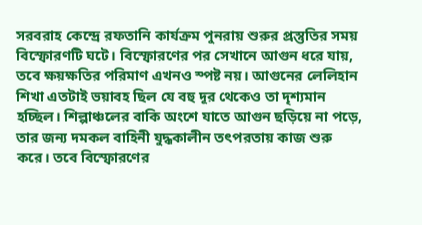সরবরাহ কেন্দ্রে রফতানি কার্যক্রম পুনরায় শুরুর প্রস্তুতির সময় বিস্ফোরণটি ঘটে। বিস্ফোরণের পর সেখানে আগুন ধরে যায়, তবে ক্ষয়ক্ষতির পরিমাণ এখনও স্পষ্ট নয়। আগুনের লেলিহান শিখা এতটাই ভয়াবহ ছিল যে বহু দূর থেকেও তা দৃশ্যমান হচ্ছিল। শিল্পাঞ্চলের বাকি অংশে যাতে আগুন ছড়িয়ে না পড়ে, তার জন্য দমকল বাহিনী যুদ্ধকালীন তৎপরতায় কাজ শুরু করে। তবে বিস্ফোরণের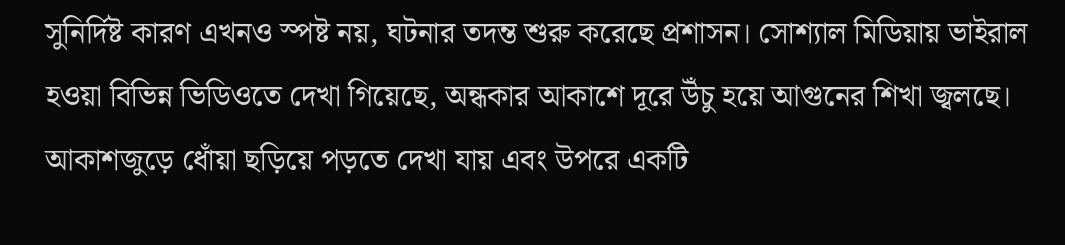সুনির্দিষ্ট কারণ এখনও স্পষ্ট নয়, ঘটনার তদন্ত শুরু করেছে প্রশাসন। সোশ্যাল মিডিয়ায় ভাইরাল হওয়া বিভিন্ন ভিডিওতে দেখা গিয়েছে, অন্ধকার আকাশে দূরে উঁচু হয়ে আগুনের শিখা জ্বলছে। আকাশজুড়ে ধোঁয়া ছড়িয়ে পড়তে দেখা যায় এবং উপরে একটি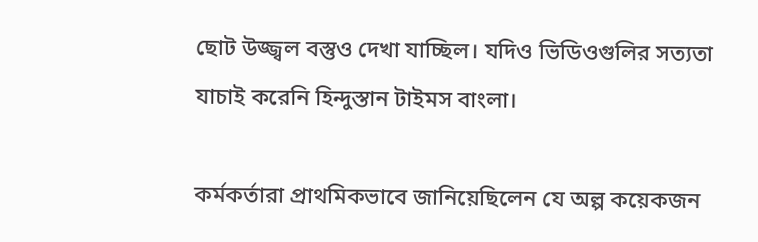ছোট উজ্জ্বল বস্তুও দেখা যাচ্ছিল। যদিও ভিডিওগুলির সত্যতা যাচাই করেনি হিন্দুস্তান টাইমস বাংলা।

কর্মকর্তারা প্রাথমিকভাবে জানিয়েছিলেন যে অল্প কয়েকজন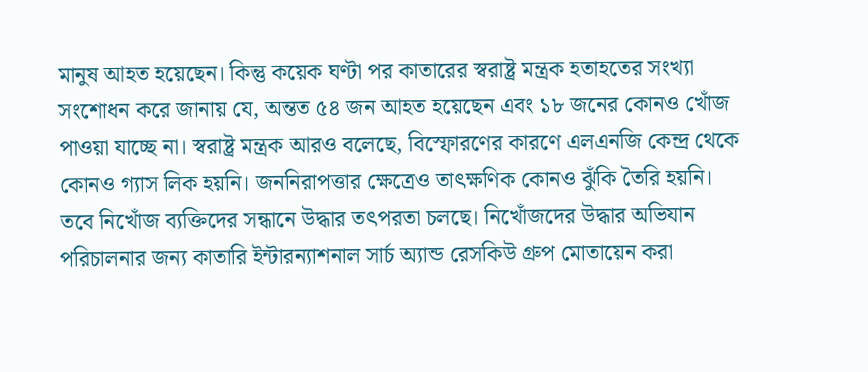মানুষ আহত হয়েছেন। কিন্তু কয়েক ঘণ্টা পর কাতারের স্বরাষ্ট্র মন্ত্রক হতাহতের সংখ্যা সংশোধন করে জানায় যে, অন্তত ৫৪ জন আহত হয়েছেন এবং ১৮ জনের কোনও খোঁজ পাওয়া যাচ্ছে না। স্বরাষ্ট্র মন্ত্রক আরও বলেছে, বিস্ফোরণের কারণে এলএনজি কেন্দ্র থেকে কোনও গ্যাস লিক হয়নি। জননিরাপত্তার ক্ষেত্রেও তাৎক্ষণিক কোনও ঝুঁকি তৈরি হয়নি। তবে নিখোঁজ ব্যক্তিদের সন্ধানে উদ্ধার তৎপরতা চলছে। নিখোঁজদের উদ্ধার অভিযান পরিচালনার জন্য কাতারি ইন্টারন্যাশনাল সার্চ অ্যান্ড রেসকিউ গ্রুপ মোতায়েন করা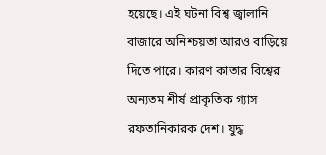হয়েছে। এই ঘটনা বিশ্ব জ্বালানি বাজারে অনিশ্চয়তা আরও বাড়িয়ে দিতে পারে। কারণ কাতার বিশ্বের অন্যতম শীর্ষ প্রাকৃতিক গ্যাস রফতানিকারক দেশ। যুদ্ধ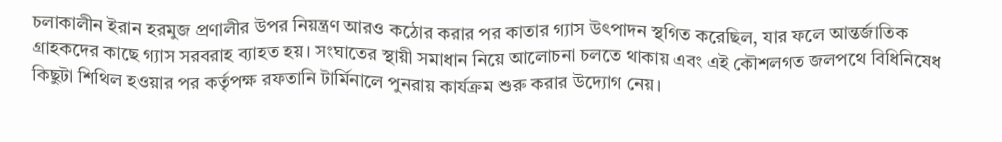চলাকালীন ইরান হরমুজ প্রণালীর উপর নিয়ন্ত্রণ আরও কঠোর করার পর কাতার গ্যাস উৎপাদন স্থগিত করেছিল, যার ফলে আন্তর্জাতিক গ্রাহকদের কাছে গ্যাস সরবরাহ ব্যাহত হয়। সংঘাতের স্থায়ী সমাধান নিয়ে আলোচনা চলতে থাকায় এবং এই কৌশলগত জলপথে বিধিনিষেধ কিছুটা শিথিল হওয়ার পর কর্তৃপক্ষ রফতানি টার্মিনালে পুনরায় কার্যক্রম শুরু করার উদ্যোগ নেয়।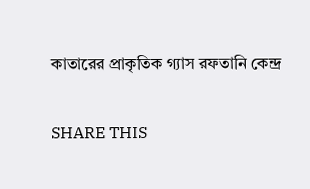কাতারের প্রাকৃতিক গ্যাস রফতানি কেন্দ্র


SHARE THIS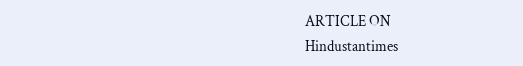ARTICLE ON
Hindustantimes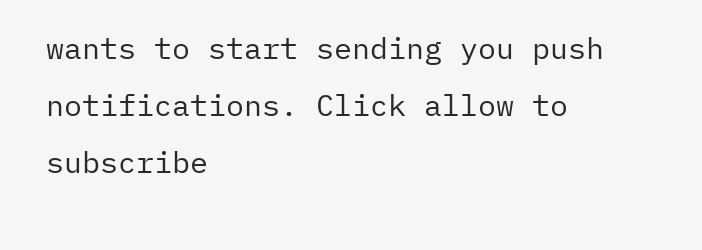wants to start sending you push notifications. Click allow to subscribe